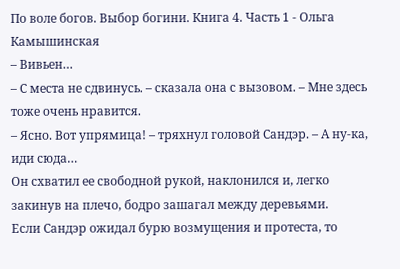По воле богов. Выбор богини. Книга 4. Часть 1 - Ольга Камышинская
– Вивьен…
– С места не сдвинусь. – сказала она с вызовом. – Мне здесь тоже очень нравится.
– Ясно. Вот упрямица! – тряхнул головой Сандэр. – А ну-ка, иди сюда…
Он схватил ее свободной рукой, наклонился и, легко закинув на плечо, бодро зашагал между деревьями.
Если Сандэр ожидал бурю возмущения и протеста, то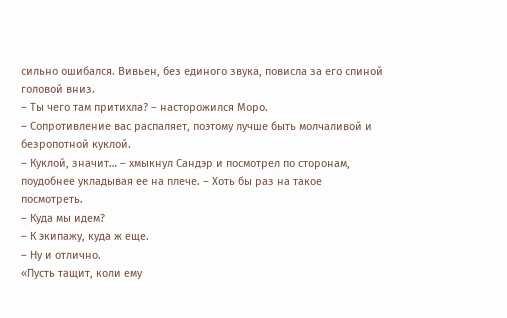сильно ошибался. Вивьен, без единого звука, повисла за его спиной головой вниз.
– Ты чего там притихла? – насторожился Моро.
– Сопротивление вас распаляет, поэтому лучше быть молчаливой и безропотной куклой.
– Куклой, значит… – хмыкнул Сандэр и посмотрел по сторонам, поудобнее укладывая ее на плече. – Хоть бы раз на такое посмотреть.
– Куда мы идем?
– К экипажу, куда ж еще.
– Ну и отлично.
«Пусть тащит, коли ему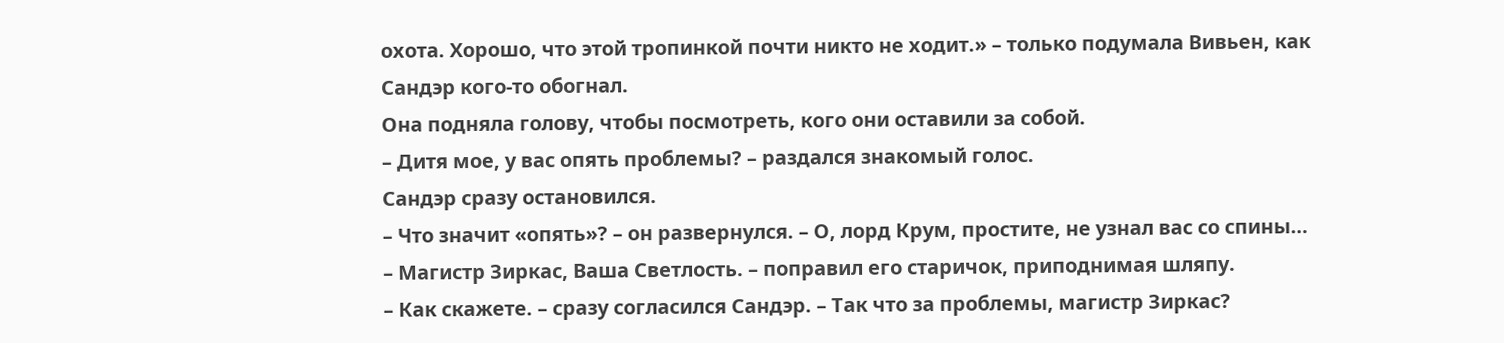охота. Хорошо, что этой тропинкой почти никто не ходит.» – только подумала Вивьен, как Сандэр кого-то обогнал.
Она подняла голову, чтобы посмотреть, кого они оставили за собой.
– Дитя мое, у вас опять проблемы? – раздался знакомый голос.
Сандэр сразу остановился.
– Что значит «опять»? – он развернулся. – О, лорд Крум, простите, не узнал вас со спины…
– Магистр Зиркас, Ваша Светлость. – поправил его старичок, приподнимая шляпу.
– Как скажете. – сразу согласился Сандэр. – Так что за проблемы, магистр Зиркас?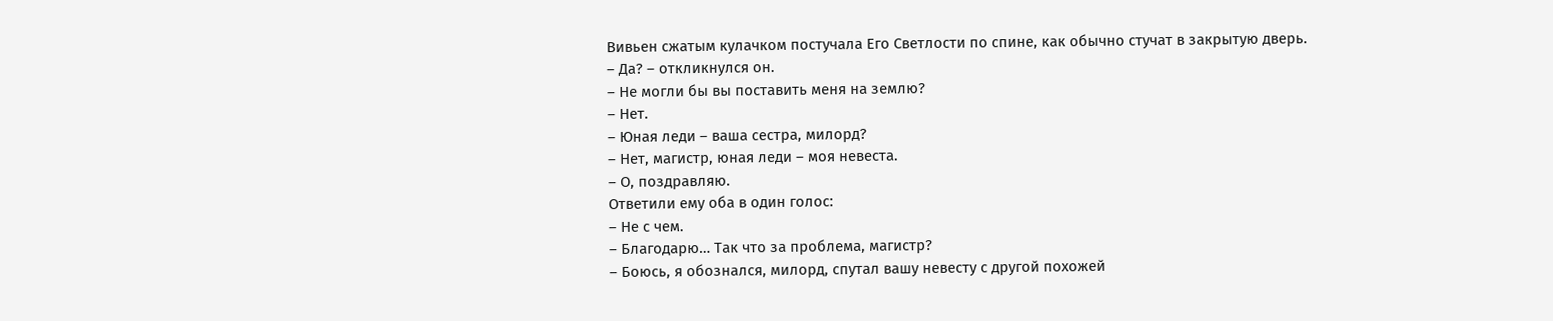Вивьен сжатым кулачком постучала Его Светлости по спине, как обычно стучат в закрытую дверь.
– Да? – откликнулся он.
– Не могли бы вы поставить меня на землю?
– Нет.
– Юная леди – ваша сестра, милорд?
– Нет, магистр, юная леди – моя невеста.
– О, поздравляю.
Ответили ему оба в один голос:
– Не с чем.
– Благодарю… Так что за проблема, магистр?
– Боюсь, я обознался, милорд, спутал вашу невесту с другой похожей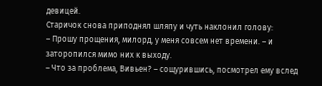девицей.
Старичок снова приподнял шляпу и чуть наклонил голову:
– Прошу прощения, милорд, у меня совсем нет времени. – и заторопился мимо них к выходу.
– Что за проблема, Вивьен? – сощурившись, посмотрел ему вслед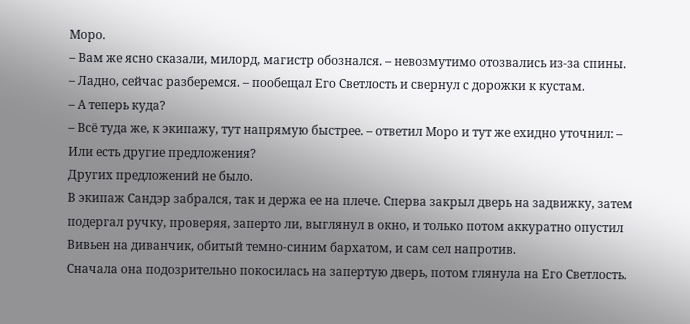Моро.
– Вам же ясно сказали, милорд, магистр обознался. – невозмутимо отозвались из-за спины.
– Ладно, сейчас разберемся. – пообещал Его Светлость и свернул с дорожки к кустам.
– А теперь куда?
– Всё туда же, к экипажу, тут напрямую быстрее. – ответил Моро и тут же ехидно уточнил: – Или есть другие предложения?
Других предложений не было.
В экипаж Сандэр забрался, так и держа ее на плече. Сперва закрыл дверь на задвижку, затем подергал ручку, проверяя, заперто ли, выглянул в окно, и только потом аккуратно опустил Вивьен на диванчик, обитый темно-синим бархатом, и сам сел напротив.
Сначала она подозрительно покосилась на запертую дверь, потом глянула на Его Светлость.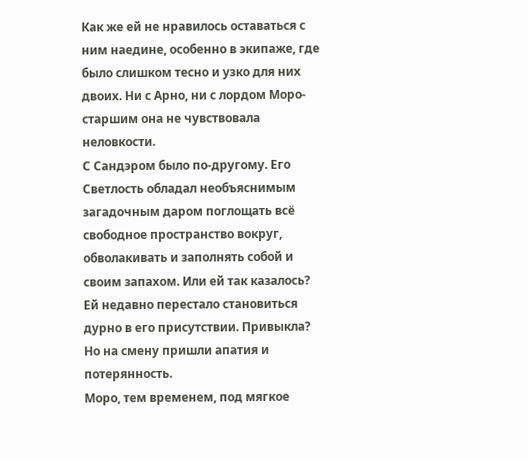Как же ей не нравилось оставаться с ним наедине, особенно в экипаже, где было слишком тесно и узко для них двоих. Ни с Арно, ни с лордом Моро-старшим она не чувствовала неловкости.
С Сандэром было по-другому. Его Светлость обладал необъяснимым загадочным даром поглощать всё свободное пространство вокруг, обволакивать и заполнять собой и своим запахом. Или ей так казалось? Ей недавно перестало становиться дурно в его присутствии. Привыкла? Но на смену пришли апатия и потерянность.
Моро, тем временем, под мягкое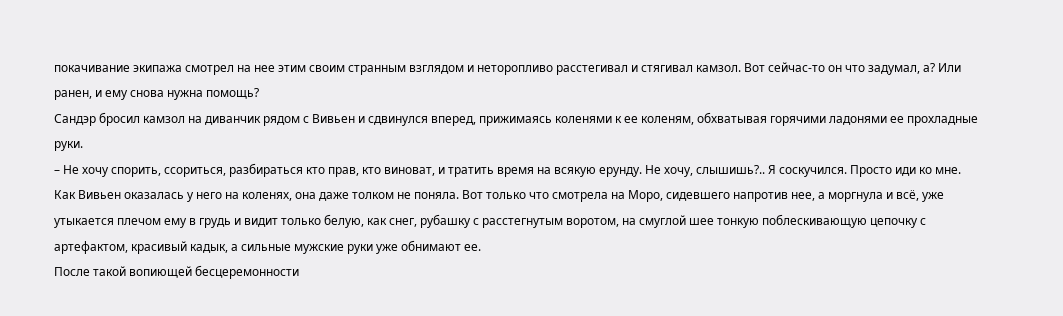покачивание экипажа смотрел на нее этим своим странным взглядом и неторопливо расстегивал и стягивал камзол. Вот сейчас-то он что задумал, а? Или ранен, и ему снова нужна помощь?
Сандэр бросил камзол на диванчик рядом с Вивьен и сдвинулся вперед, прижимаясь коленями к ее коленям, обхватывая горячими ладонями ее прохладные руки.
– Не хочу спорить, ссориться, разбираться кто прав, кто виноват, и тратить время на всякую ерунду. Не хочу, слышишь?.. Я соскучился. Просто иди ко мне.
Как Вивьен оказалась у него на коленях, она даже толком не поняла. Вот только что смотрела на Моро, сидевшего напротив нее, а моргнула и всё, уже утыкается плечом ему в грудь и видит только белую, как снег, рубашку с расстегнутым воротом, на смуглой шее тонкую поблескивающую цепочку с артефактом, красивый кадык, а сильные мужские руки уже обнимают ее.
После такой вопиющей бесцеремонности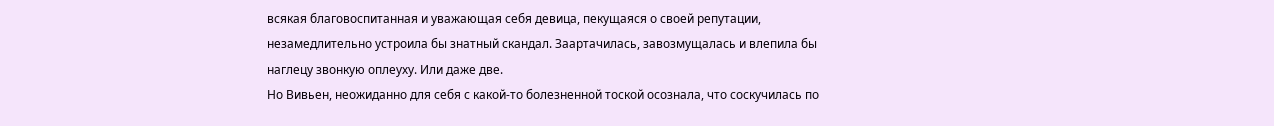всякая благовоспитанная и уважающая себя девица, пекущаяся о своей репутации, незамедлительно устроила бы знатный скандал. Заартачилась, завозмущалась и влепила бы наглецу звонкую оплеуху. Или даже две.
Но Вивьен, неожиданно для себя с какой-то болезненной тоской осознала, что соскучилась по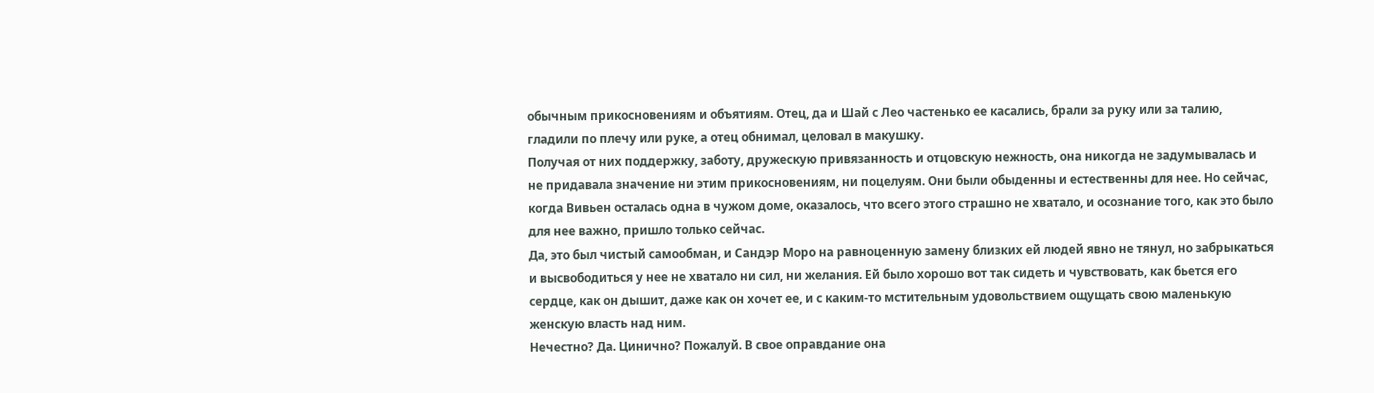обычным прикосновениям и объятиям. Отец, да и Шай с Лео частенько ее касались, брали за руку или за талию, гладили по плечу или руке, а отец обнимал, целовал в макушку.
Получая от них поддержку, заботу, дружескую привязанность и отцовскую нежность, она никогда не задумывалась и не придавала значение ни этим прикосновениям, ни поцелуям. Они были обыденны и естественны для нее. Но сейчас, когда Вивьен осталась одна в чужом доме, оказалось, что всего этого страшно не хватало, и осознание того, как это было для нее важно, пришло только сейчас.
Да, это был чистый самообман, и Сандэр Моро на равноценную замену близких ей людей явно не тянул, но забрыкаться и высвободиться у нее не хватало ни сил, ни желания. Ей было хорошо вот так сидеть и чувствовать, как бьется его сердце, как он дышит, даже как он хочет ее, и с каким-то мстительным удовольствием ощущать свою маленькую женскую власть над ним.
Нечестно? Да. Цинично? Пожалуй. В свое оправдание она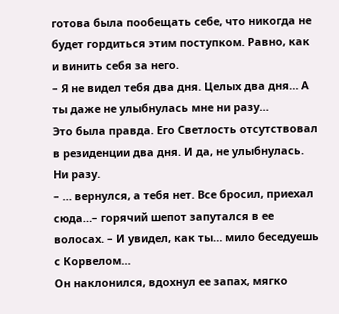готова была пообещать себе, что никогда не будет гордиться этим поступком. Равно, как и винить себя за него.
– Я не видел тебя два дня. Целых два дня… А ты даже не улыбнулась мне ни разу…
Это была правда. Его Светлость отсутствовал в резиденции два дня. И да, не улыбнулась. Ни разу.
– … вернулся, а тебя нет. Все бросил, приехал сюда…– горячий шепот запутался в ее волосах. – И увидел, как ты… мило беседуешь с Корвелом…
Он наклонился, вдохнул ее запах, мягко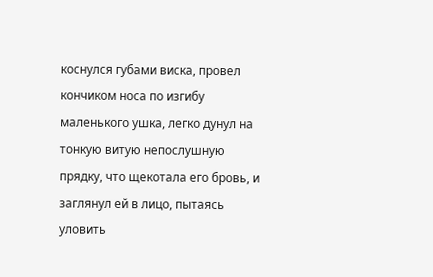коснулся губами виска, провел кончиком носа по изгибу маленького ушка, легко дунул на тонкую витую непослушную прядку, что щекотала его бровь, и заглянул ей в лицо, пытаясь уловить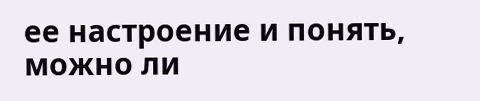ее настроение и понять, можно ли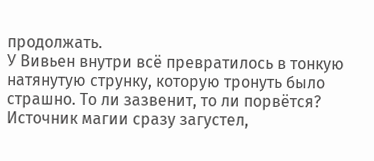продолжать.
У Вивьен внутри всё превратилось в тонкую натянутую струнку, которую тронуть было страшно. То ли зазвенит, то ли порвётся? Источник магии сразу загустел,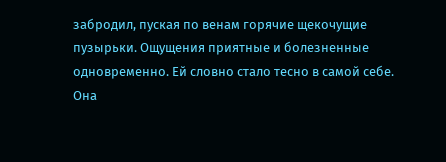забродил, пуская по венам горячие щекочущие пузырьки. Ощущения приятные и болезненные одновременно. Ей словно стало тесно в самой себе. Она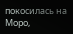покосилась на Моро,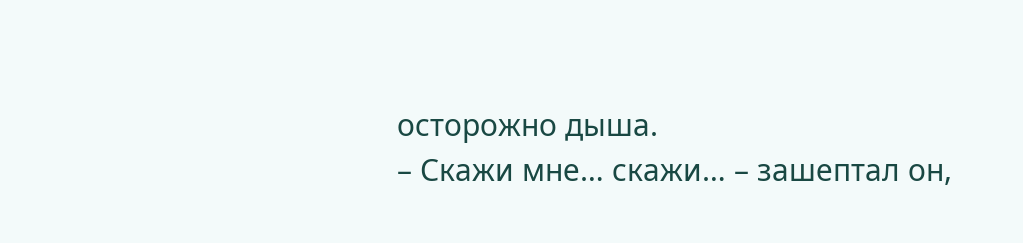осторожно дыша.
– Скажи мне… скажи… – зашептал он,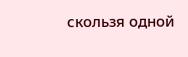скользя одной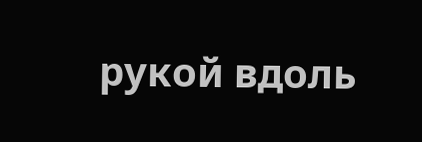рукой вдоль